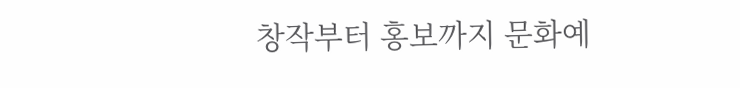창작부터 홍보까지 문화예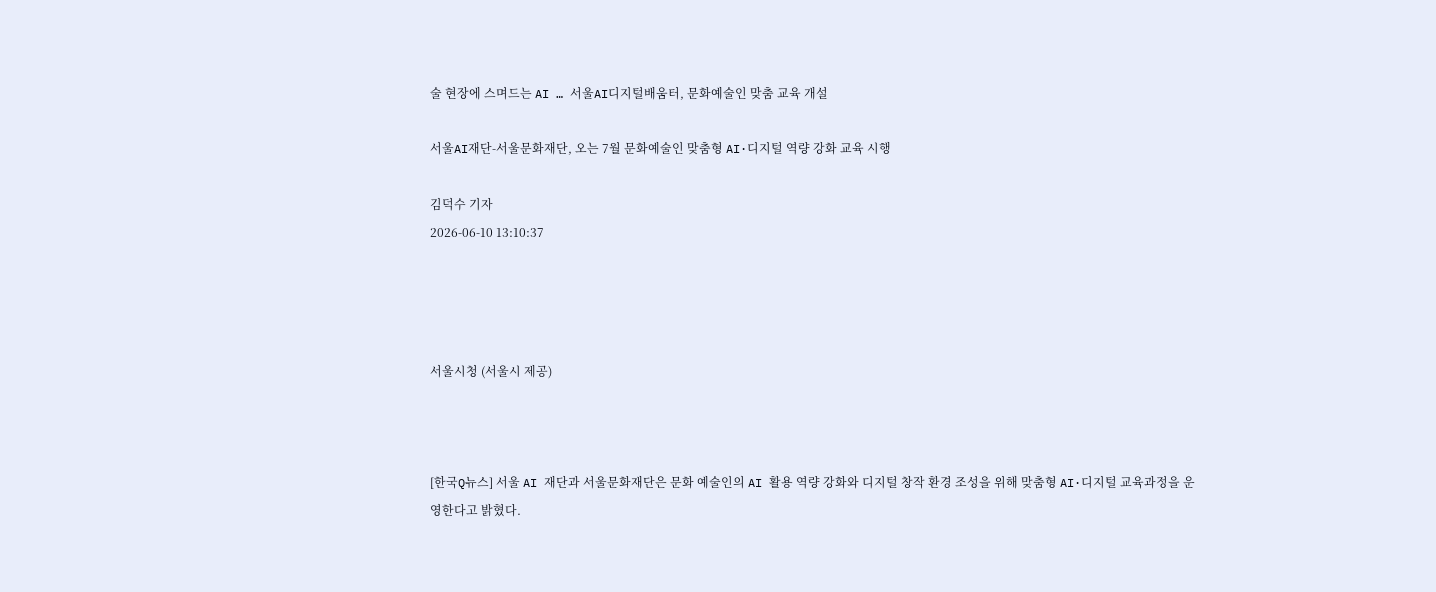술 현장에 스며드는 AI … 서울AI디지털배움터, 문화예술인 맞춤 교육 개설

서울AI재단-서울문화재단, 오는 7월 문화예술인 맞춤형 AI·디지털 역량 강화 교육 시행

김덕수 기자
2026-06-10 13:10:37




서울시청 (서울시 제공)



[한국Q뉴스] 서울 AI 재단과 서울문화재단은 문화 예술인의 AI 활용 역량 강화와 디지털 창작 환경 조성을 위해 맞춤형 AI·디지털 교육과정을 운영한다고 밝혔다.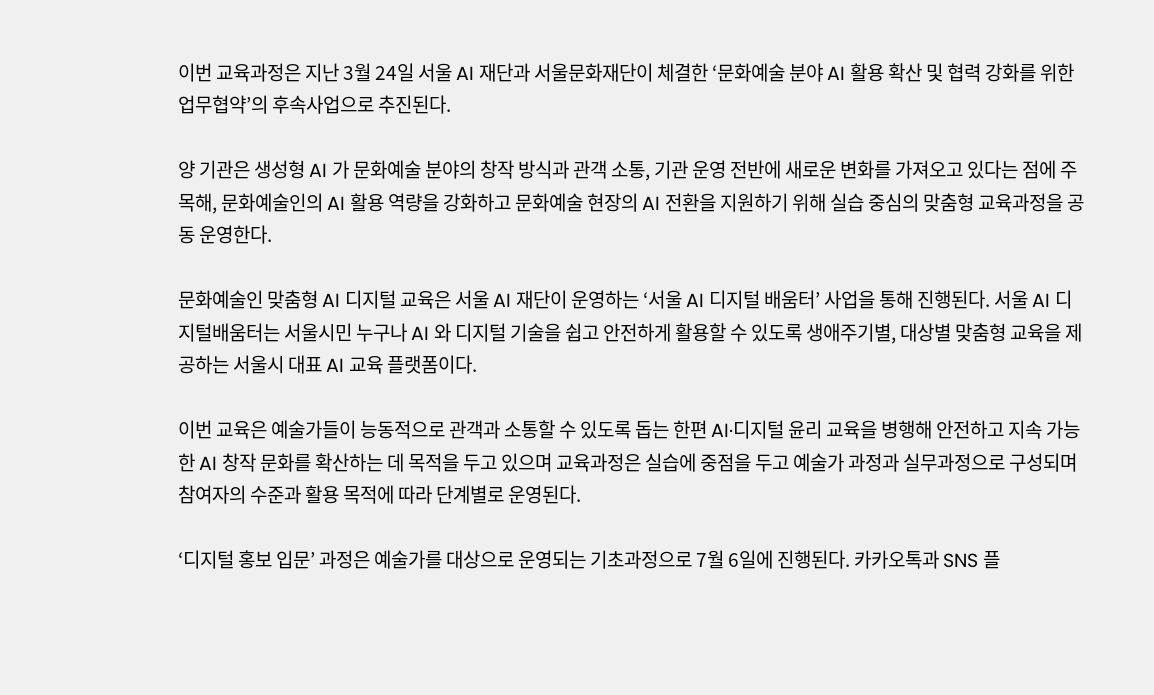이번 교육과정은 지난 3월 24일 서울 AI 재단과 서울문화재단이 체결한 ‘문화예술 분야 AI 활용 확산 및 협력 강화를 위한 업무협약’의 후속사업으로 추진된다.

양 기관은 생성형 AI 가 문화예술 분야의 창작 방식과 관객 소통, 기관 운영 전반에 새로운 변화를 가져오고 있다는 점에 주목해, 문화예술인의 AI 활용 역량을 강화하고 문화예술 현장의 AI 전환을 지원하기 위해 실습 중심의 맞춤형 교육과정을 공동 운영한다.

문화예술인 맞춤형 AI 디지털 교육은 서울 AI 재단이 운영하는 ‘서울 AI 디지털 배움터’ 사업을 통해 진행된다. 서울 AI 디지털배움터는 서울시민 누구나 AI 와 디지털 기술을 쉽고 안전하게 활용할 수 있도록 생애주기별, 대상별 맞춤형 교육을 제공하는 서울시 대표 AI 교육 플랫폼이다.

이번 교육은 예술가들이 능동적으로 관객과 소통할 수 있도록 돕는 한편 AI·디지털 윤리 교육을 병행해 안전하고 지속 가능한 AI 창작 문화를 확산하는 데 목적을 두고 있으며 교육과정은 실습에 중점을 두고 예술가 과정과 실무과정으로 구성되며 참여자의 수준과 활용 목적에 따라 단계별로 운영된다.

‘디지털 홍보 입문’ 과정은 예술가를 대상으로 운영되는 기초과정으로 7월 6일에 진행된다. 카카오톡과 SNS 플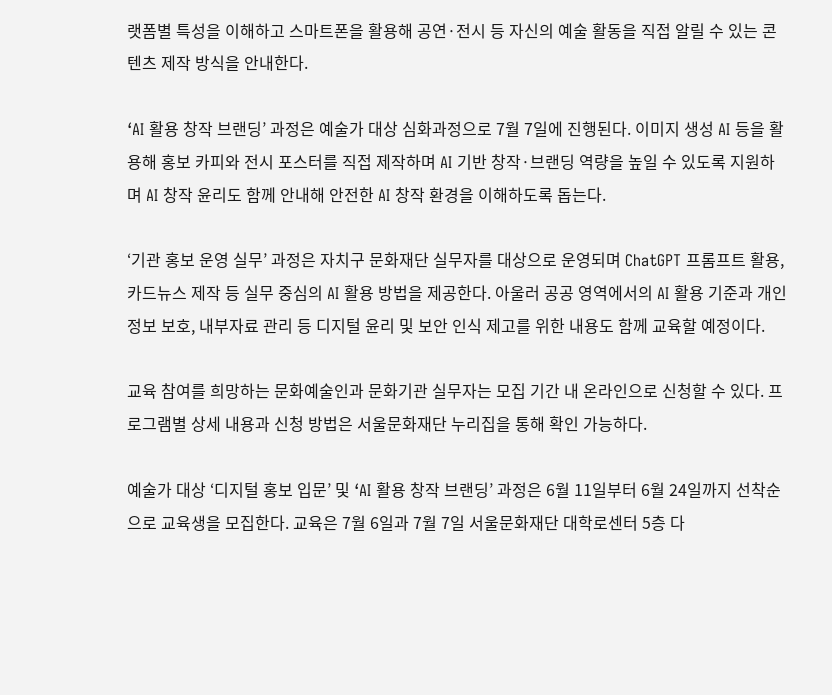랫폼별 특성을 이해하고 스마트폰을 활용해 공연·전시 등 자신의 예술 활동을 직접 알릴 수 있는 콘텐츠 제작 방식을 안내한다.

‘AI 활용 창작 브랜딩’ 과정은 예술가 대상 심화과정으로 7월 7일에 진행된다. 이미지 생성 AI 등을 활용해 홍보 카피와 전시 포스터를 직접 제작하며 AI 기반 창작·브랜딩 역량을 높일 수 있도록 지원하며 AI 창작 윤리도 함께 안내해 안전한 AI 창작 환경을 이해하도록 돕는다.

‘기관 홍보 운영 실무’ 과정은 자치구 문화재단 실무자를 대상으로 운영되며 ChatGPT 프롬프트 활용, 카드뉴스 제작 등 실무 중심의 AI 활용 방법을 제공한다. 아울러 공공 영역에서의 AI 활용 기준과 개인정보 보호, 내부자료 관리 등 디지털 윤리 및 보안 인식 제고를 위한 내용도 함께 교육할 예정이다.

교육 참여를 희망하는 문화예술인과 문화기관 실무자는 모집 기간 내 온라인으로 신청할 수 있다. 프로그램별 상세 내용과 신청 방법은 서울문화재단 누리집을 통해 확인 가능하다.

예술가 대상 ‘디지털 홍보 입문’ 및 ‘AI 활용 창작 브랜딩’ 과정은 6월 11일부터 6월 24일까지 선착순으로 교육생을 모집한다. 교육은 7월 6일과 7월 7일 서울문화재단 대학로센터 5층 다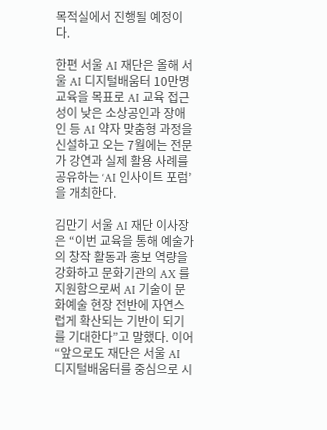목적실에서 진행될 예정이다.

한편 서울 AI 재단은 올해 서울 AI 디지털배움터 10만명 교육을 목표로 AI 교육 접근성이 낮은 소상공인과 장애인 등 AI 약자 맞춤형 과정을 신설하고 오는 7월에는 전문가 강연과 실제 활용 사례를 공유하는 ‘AI 인사이트 포럼’을 개최한다.

김만기 서울 AI 재단 이사장은 “이번 교육을 통해 예술가의 창작 활동과 홍보 역량을 강화하고 문화기관의 AX 를 지원함으로써 AI 기술이 문화예술 현장 전반에 자연스럽게 확산되는 기반이 되기를 기대한다”고 말했다. 이어 “앞으로도 재단은 서울 AI 디지털배움터를 중심으로 시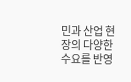민과 산업 현장의 다양한 수요를 반영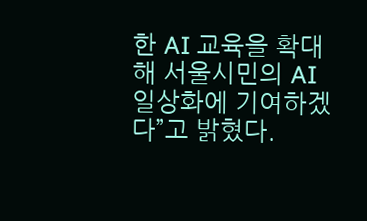한 AI 교육을 확대해 서울시민의 AI 일상화에 기여하겠다”고 밝혔다.